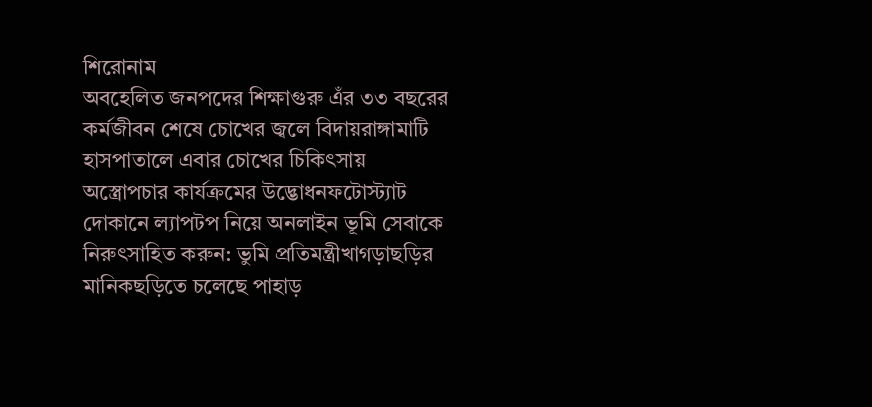শিরোনাম
অবহেলিত জনপদের শিক্ষাগুরু এঁর ৩৩ বছরের কর্মজীবন শেষে চোখের জ্বলে বিদায়রাঙ্গামাটি হাসপাতালে এবার চোখের চিকিৎসায় অস্ত্রোপচার কার্যক্রমের উদ্ভোধনফটোস্ট্যাট দোকানে ল্যাপটপ নিয়ে অনলাইন ভূমি সেবাকে নিরুৎসাহিত করুন: ভুমি প্রতিমন্ত্রীখাগড়াছড়ির মানিকছড়িতে চলেছে পাহাড়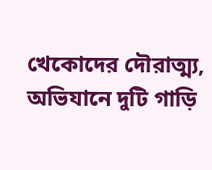খেকোদের দৌরাত্ম্য, অভিযানে দুটি গাড়ি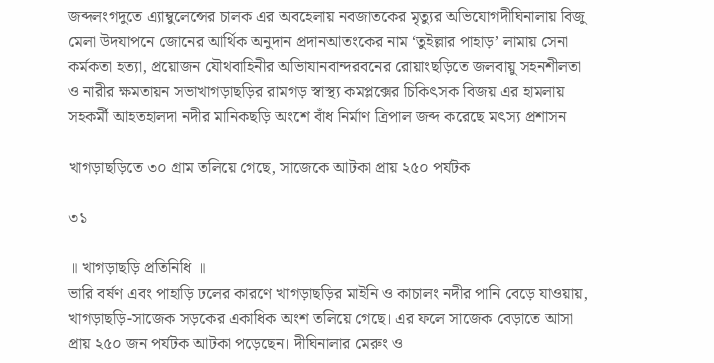জব্দলংগদুতে এ্যাম্বুলেন্সের চালক এর অবহেলায় নবজাতকের মৃত্যুর অভিযোগদীঘিনালায় বিজু মেলা উদযাপনে জোনের আর্থিক অনুদান প্রদানআতংকের নাম ‘তুইল্লার পাহাড়’ লামায় সেনা কর্মকতা হত্যা, প্রয়োজন যৌথবাহিনীর অভিাযানবান্দরবনের রোয়াংছড়িতে জলবায়ু সহনশীলতা ও নারীর ক্ষমতায়ন সভাখাগড়াছড়ির রামগড় স্বাস্থ্য কমপ্লক্সের চিকিৎসক বিজয় এর হামলায় সহকর্মী আহতহালদা নদীর মানিকছড়ি অংশে বাঁধ নির্মাণ ত্রিপাল জব্দ করেছে মৎস্য প্রশাসন

খাগড়াছড়িতে ৩০ গ্রাম তলিয়ে গেছে, সাজেকে আটকা প্রায় ২৫০ পর্যটক

৩১

॥ খাগড়াছড়ি প্রতিনিধি ॥
ভারি বর্ষণ এবং পাহাড়ি ঢলের কারণে খাগড়াছড়ির মাইনি ও কাচালং নদীর পানি বেড়ে যাওয়ায়, খাগড়াছড়ি-সাজেক সড়কের একাধিক অংশ তলিয়ে গেছে। এর ফলে সাজেক বেড়াতে আসা প্রায় ২৫০ জন পর্যটক আটকা পড়েছেন। দীঘিনালার মেরুং ও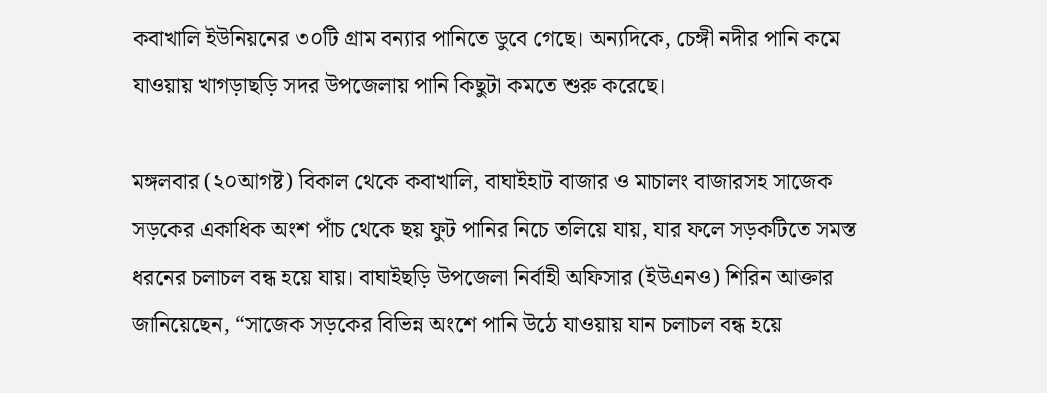কবাখালি ইউনিয়নের ৩০টি গ্রাম বন্যার পানিতে ডুবে গেছে। অন্যদিকে, চেঙ্গী নদীর পানি কমে যাওয়ায় খাগড়াছড়ি সদর উপজেলায় পানি কিছুটা কমতে শুরু করেছে।

মঙ্গলবার (২০আগষ্ট) বিকাল থেকে কবাখালি, বাঘাইহাট বাজার ও মাচালং বাজারসহ সাজেক সড়কের একাধিক অংশ পাঁচ থেকে ছয় ফুট পানির নিচে তলিয়ে যায়, যার ফলে সড়কটিতে সমস্ত ধরনের চলাচল বন্ধ হয়ে যায়। বাঘাইছড়ি উপজেলা নির্বাহী অফিসার (ইউএনও) শিরিন আক্তার জানিয়েছেন, “সাজেক সড়কের বিভিন্ন অংশে পানি উঠে যাওয়ায় যান চলাচল বন্ধ হয়ে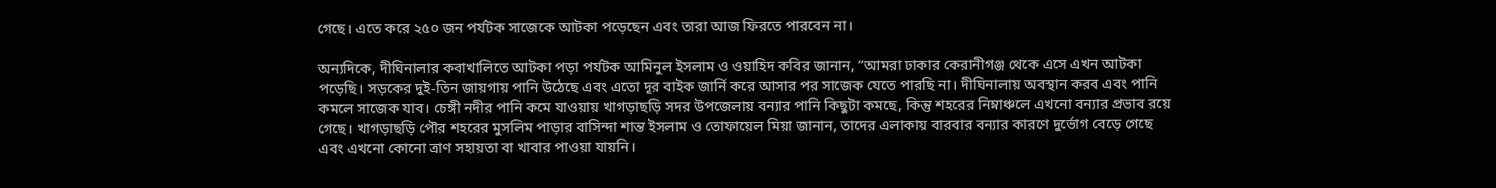গেছে। এতে করে ২৫০ জন পর্যটক সাজেকে আটকা পড়েছেন এবং তারা আজ ফিরতে পারবেন না।

অন্যদিকে, দীঘিনালার কবাখালিতে আটকা পড়া পর্যটক আমিনুল ইসলাম ও ওয়াহিদ কবির জানান, “আমরা ঢাকার কেরানীগঞ্জ থেকে এসে এখন আটকা পড়েছি। সড়কের দুই-তিন জায়গায় পানি উঠেছে এবং এতো দূর বাইক জার্নি করে আসার পর সাজেক যেতে পারছি না। দীঘিনালায় অবস্থান করব এবং পানি কমলে সাজেক যাব। চেঙ্গী নদীর পানি কমে যাওয়ায় খাগড়াছড়ি সদর উপজেলায় বন্যার পানি কিছুটা কমছে, কিন্তু শহরের নিম্নাঞ্চলে এখনো বন্যার প্রভাব রয়ে গেছে। খাগড়াছড়ি পৌর শহরের মুসলিম পাড়ার বাসিন্দা শান্ত ইসলাম ও তোফায়েল মিয়া জানান, তাদের এলাকায় বারবার বন্যার কারণে দুর্ভোগ বেড়ে গেছে এবং এখনো কোনো ত্রাণ সহায়তা বা খাবার পাওয়া যায়নি।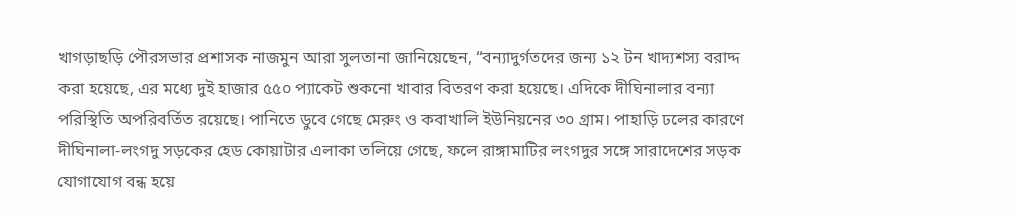খাগড়াছড়ি পৌরসভার প্রশাসক নাজমুন আরা সুলতানা জানিয়েছেন, “বন্যাদুর্গতদের জন্য ১২ টন খাদ্যশস্য বরাদ্দ করা হয়েছে, এর মধ্যে দুই হাজার ৫৫০ প্যাকেট শুকনো খাবার বিতরণ করা হয়েছে। এদিকে দীঘিনালার বন্যা পরিস্থিতি অপরিবর্তিত রয়েছে। পানিতে ডুবে গেছে মেরুং ও কবাখালি ইউনিয়নের ৩০ গ্রাম। পাহাড়ি ঢলের কারণে দীঘিনালা-লংগদু সড়কের হেড কোয়াটার এলাকা তলিয়ে গেছে, ফলে রাঙ্গামাটির লংগদুর সঙ্গে সারাদেশের সড়ক যোগাযোগ বন্ধ হয়ে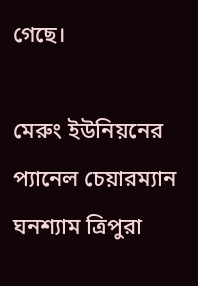গেছে।

মেরুং ইউনিয়নের প্যানেল চেয়ারম্যান ঘনশ্যাম ত্রিপুরা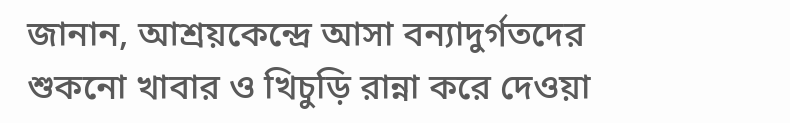জানান, আশ্রয়কেন্দ্রে আসা বন্যাদুর্গতদের শুকনো খাবার ও খিচুড়ি রান্না করে দেওয়া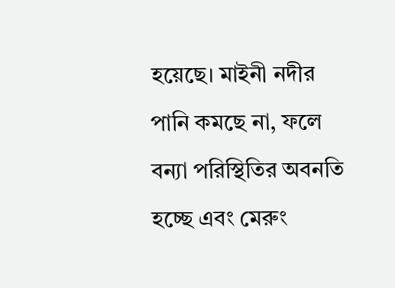হয়েছে। মাইনী নদীর পানি কমছে না, ফলে বন্যা পরিস্থিতির অবনতি হচ্ছে এবং মেরুং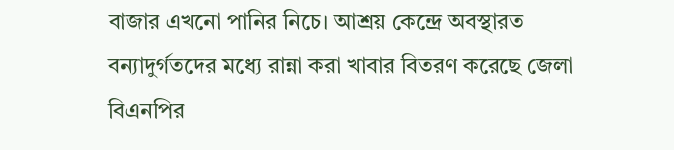বাজার এখনো পানির নিচে। আশ্রয় কেন্দ্রে অবস্থারত বন্যাদুর্গতদের মধ্যে রান্না করা খাবার বিতরণ করেছে জেলা বিএনপির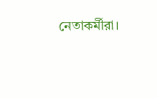নেতাকর্মীরা।